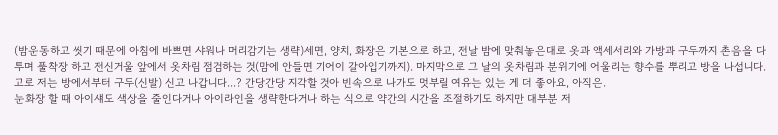(밤운동하고 씻기 때문에 아침에 바쁘면 샤워나 머리감기는 생략)세면, 양치, 화장은 기본으로 하고, 전날 밤에 맞춰놓은대로 옷과 액세서리와 가방과 구두까지 촌음을 다투며 풀착장 하고 전신거울 앞에서 옷차림 점검하는 것(맘에 안들면 기어이 갈아입기까지). 마지막으로 그 날의 옷차림과 분위기에 어울리는 향수를 뿌리고 방을 나섭니다. 고로 저는 방에서부터 구두(신발) 신고 나갑니다...? 간당간당 지각할 것아 빈속으로 나가도 멋부릴 여유는 있는 게 더 좋아요, 아직은.
눈화장 할 때 아이섀도 색상을 줄인다거나 아이라인을 생략한다거나 하는 식으로 약간의 시간을 조절하기도 하지만 대부분 저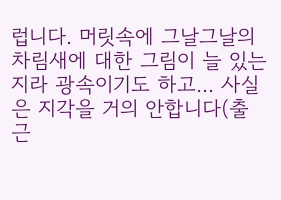럽니다. 머릿속에 그날그날의 차림새에 대한 그림이 늘 있는 지라 광속이기도 하고... 사실은 지각을 거의 안합니다(출근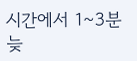시간에서 1~3분 늦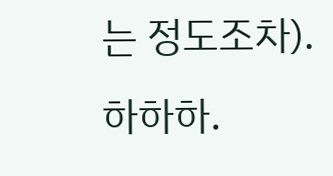는 정도조차). 하하하.